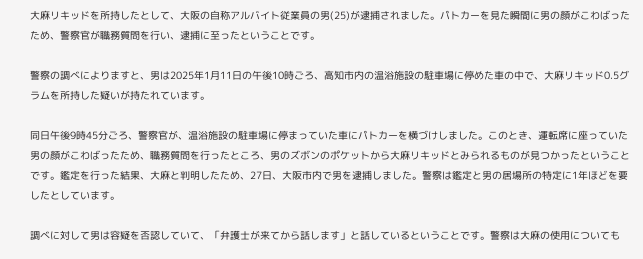大麻リキッドを所持したとして、大阪の自称アルバイト従業員の男(25)が逮捕されました。パトカーを見た瞬間に男の顔がこわばったため、警察官が職務質問を行い、逮捕に至ったということです。

警察の調べによりますと、男は2025年1月11日の午後10時ごろ、高知市内の温浴施設の駐車場に停めた車の中で、大麻リキッド0.5グラムを所持した疑いが持たれています。

同日午後9時45分ごろ、警察官が、温浴施設の駐車場に停まっていた車にパトカーを横づけしました。このとき、運転席に座っていた男の顔がこわばったため、職務質問を行ったところ、男のズボンのポケットから大麻リキッドとみられるものが見つかったということです。鑑定を行った結果、大麻と判明したため、27日、大阪市内で男を逮捕しました。警察は鑑定と男の居場所の特定に1年ほどを要したとしています。

調べに対して男は容疑を否認していて、「弁護士が来てから話します」と話しているということです。警察は大麻の使用についても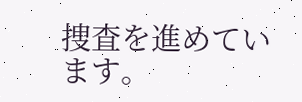捜査を進めています。